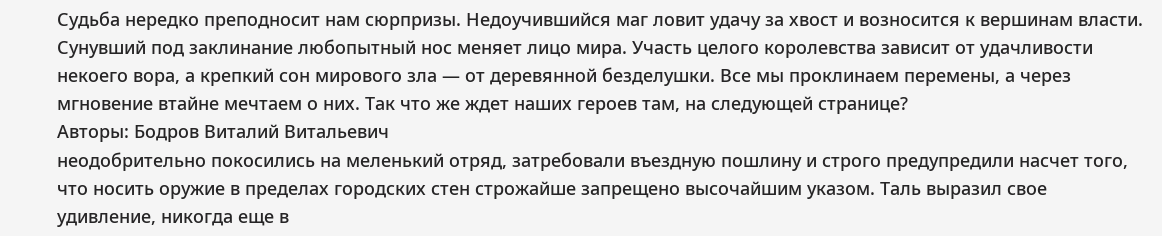Судьба нередко преподносит нам сюрпризы. Недоучившийся маг ловит удачу за хвост и возносится к вершинам власти. Сунувший под заклинание любопытный нос меняет лицо мира. Участь целого королевства зависит от удачливости некоего вора, а крепкий сон мирового зла — от деревянной безделушки. Все мы проклинаем перемены, а через мгновение втайне мечтаем о них. Так что же ждет наших героев там, на следующей странице?
Авторы: Бодров Виталий Витальевич
неодобрительно покосились на меленький отряд, затребовали въездную пошлину и строго предупредили насчет того, что носить оружие в пределах городских стен строжайше запрещено высочайшим указом. Таль выразил свое удивление, никогда еще в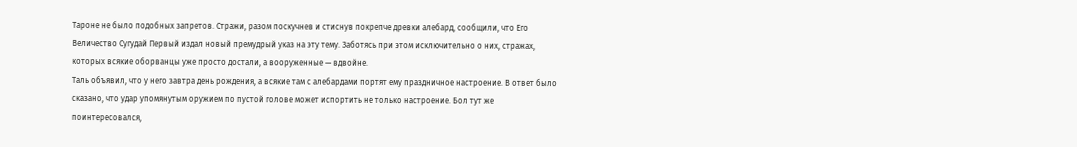Тароне не было подобных запретов. Стражи, разом поскучнев и стиснув покрепче древки алебард, сообщили, что Его Величество Сугудай Первый издал новый премудрый указ на эту тему. Заботясь при этом исключительно о них, стражах, которых всякие оборванцы уже просто достали, а вооруженные — вдвойне.
Таль объявил, что у него завтра день рождения, а всякие там с алебардами портят ему праздничное настроение. В ответ было сказано, что удар упомянутым оружием по пустой голове может испортить не только настроение. Бол тут же поинтересовался,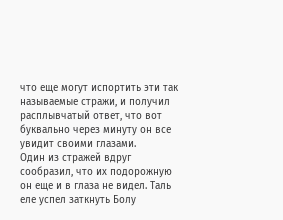что еще могут испортить эти так называемые стражи, и получил расплывчатый ответ, что вот буквально через минуту он все увидит своими глазами.
Один из стражей вдруг сообразил, что их подорожную он еще и в глаза не видел. Таль еле успел заткнуть Болу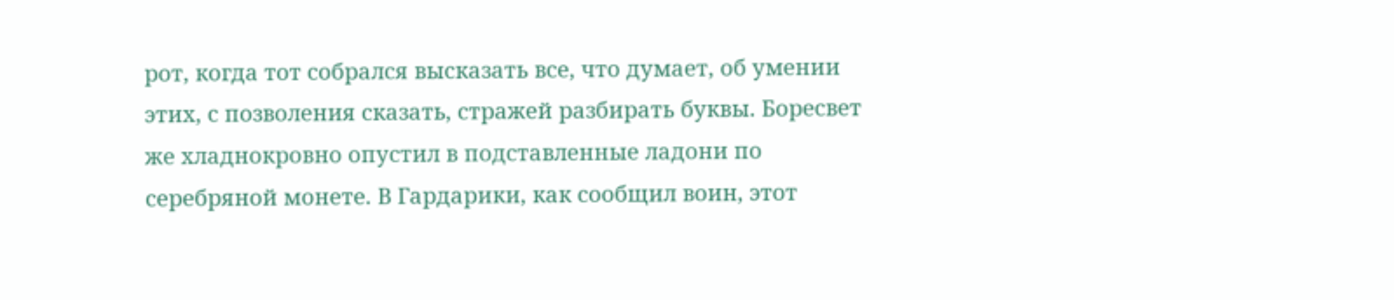рот, когда тот собрался высказать все, что думает, об умении этих, с позволения сказать, стражей разбирать буквы. Боресвет же хладнокровно опустил в подставленные ладони по серебряной монете. В Гардарики, как сообщил воин, этот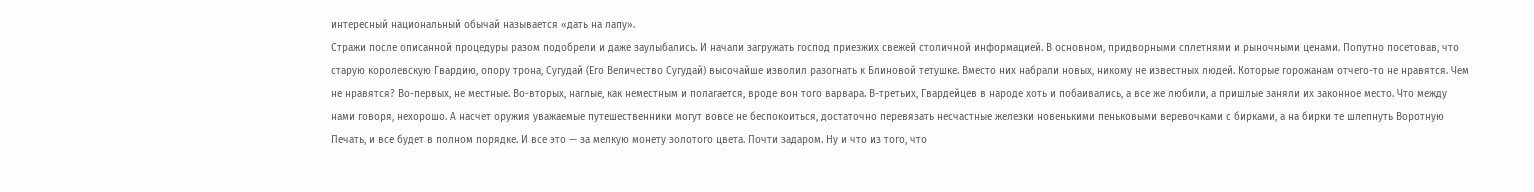интересный национальный обычай называется «дать на лапу».
Стражи после описанной процедуры разом подобрели и даже заулыбались. И начали загружать господ приезжих свежей столичной информацией. В основном, придворными сплетнями и рыночными ценами. Попутно посетовав, что старую королевскую Гвардию, опору трона, Сугудай (Его Величество Сугудай) высочайше изволил разогнать к Блиновой тетушке. Вместо них набрали новых, никому не известных людей. Которые горожанам отчего-то не нравятся. Чем не нравятся? Во-первых, не местные. Во-вторых, наглые, как неместным и полагается, вроде вон того варвара. В-третьих, Гвардейцев в народе хоть и побаивались, а все же любили, а пришлые заняли их законное место. Что между нами говоря, нехорошо. А насчет оружия уважаемые путешественники могут вовсе не беспокоиться, достаточно перевязать несчастные железки новенькими пеньковыми веревочками с бирками, а на бирки те шлепнуть Воротную Печать, и все будет в полном порядке. И все это — за мелкую монету золотого цвета. Почти задаром. Ну и что из того, что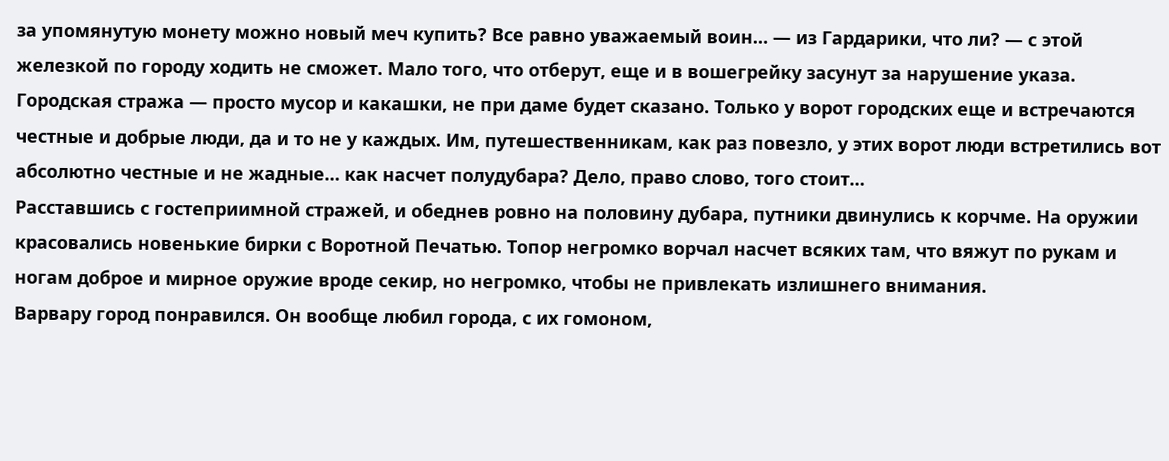за упомянутую монету можно новый меч купить? Все равно уважаемый воин… — из Гардарики, что ли? — с этой железкой по городу ходить не сможет. Мало того, что отберут, еще и в вошегрейку засунут за нарушение указа. Городская стража — просто мусор и какашки, не при даме будет сказано. Только у ворот городских еще и встречаются честные и добрые люди, да и то не у каждых. Им, путешественникам, как раз повезло, у этих ворот люди встретились вот абсолютно честные и не жадные… как насчет полудубара? Дело, право слово, того стоит…
Расставшись с гостеприимной стражей, и обеднев ровно на половину дубара, путники двинулись к корчме. На оружии красовались новенькие бирки с Воротной Печатью. Топор негромко ворчал насчет всяких там, что вяжут по рукам и ногам доброе и мирное оружие вроде секир, но негромко, чтобы не привлекать излишнего внимания.
Варвару город понравился. Он вообще любил города, с их гомоном,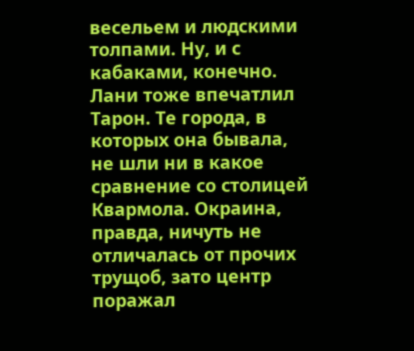весельем и людскими толпами. Ну, и с кабаками, конечно.
Лани тоже впечатлил Тарон. Те города, в которых она бывала, не шли ни в какое сравнение со столицей Квармола. Окраина, правда, ничуть не отличалась от прочих трущоб, зато центр поражал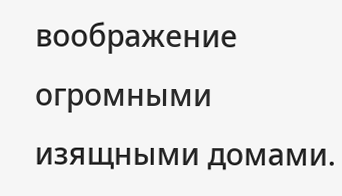воображение огромными изящными домами.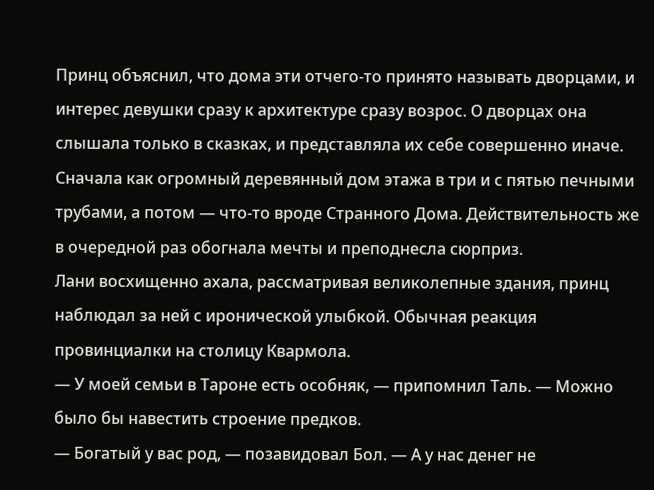Принц объяснил, что дома эти отчего-то принято называть дворцами, и интерес девушки сразу к архитектуре сразу возрос. О дворцах она слышала только в сказках, и представляла их себе совершенно иначе. Сначала как огромный деревянный дом этажа в три и с пятью печными трубами, а потом — что-то вроде Странного Дома. Действительность же в очередной раз обогнала мечты и преподнесла сюрприз.
Лани восхищенно ахала, рассматривая великолепные здания, принц наблюдал за ней с иронической улыбкой. Обычная реакция провинциалки на столицу Квармола.
— У моей семьи в Тароне есть особняк, — припомнил Таль. — Можно было бы навестить строение предков.
— Богатый у вас род, — позавидовал Бол. — А у нас денег не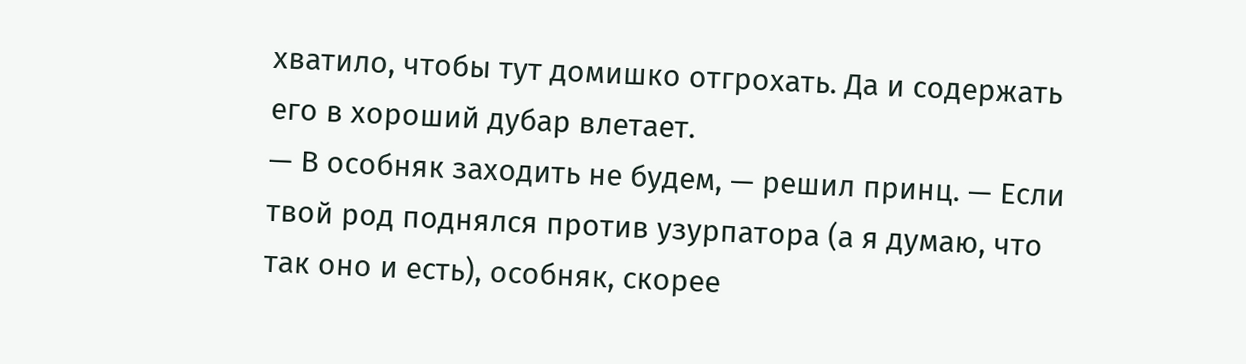хватило, чтобы тут домишко отгрохать. Да и содержать его в хороший дубар влетает.
— В особняк заходить не будем, — решил принц. — Если твой род поднялся против узурпатора (а я думаю, что так оно и есть), особняк, скорее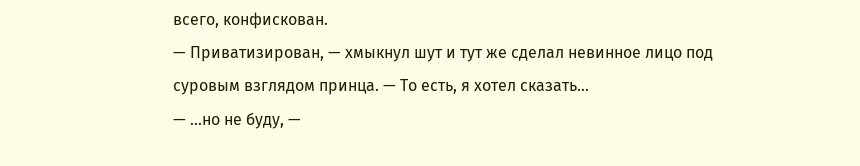всего, конфискован.
— Приватизирован, — хмыкнул шут и тут же сделал невинное лицо под суровым взглядом принца. — То есть, я хотел сказать…
— …но не буду, —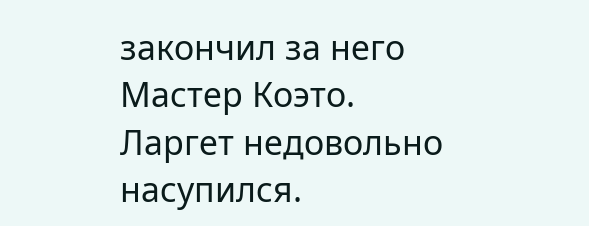закончил за него Мастер Коэто.
Ларгет недовольно насупился.